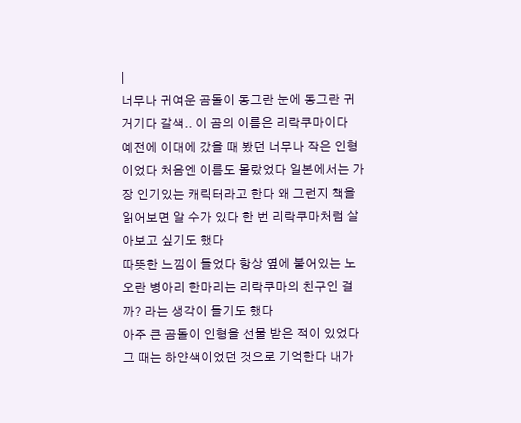|
너무나 귀여운 곰돌이 동그란 눈에 동그란 귀 거기다 갈색.. 이 곰의 이름은 리락쿠마이다
예전에 이대에 갔을 때 봤던 너무나 작은 인형이었다 처음엔 이름도 몰랐었다 일본에서는 가장 인기있는 캐릭터라고 한다 왜 그런지 책을 읽어보면 알 수가 있다 한 번 리락쿠마처럼 살아보고 싶기도 했다
따뜻한 느낌이 들었다 항상 옆에 붙어있는 노오란 병아리 한마리는 리락쿠마의 친구인 걸까? 라는 생각이 들기도 했다
아주 큰 곰돌이 인형을 선물 받은 적이 있었다 그 때는 하얀색이었던 것으로 기억한다 내가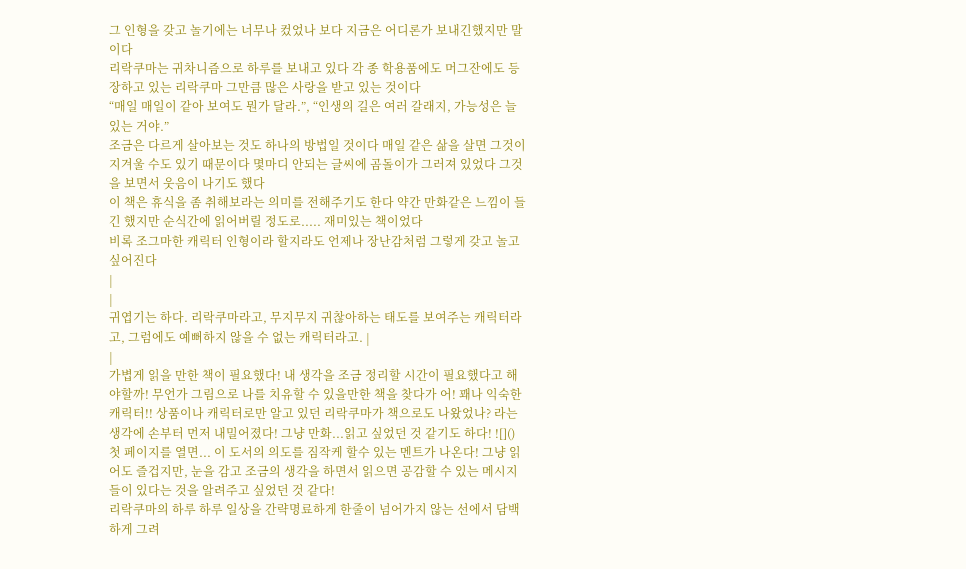그 인형을 갖고 놀기에는 너무나 컸었나 보다 지금은 어디론가 보내긴했지만 말이다
리락쿠마는 귀차니즘으로 하루를 보내고 있다 각 종 학용품에도 머그잔에도 등장하고 있는 리락쿠마 그만큼 많은 사랑을 받고 있는 것이다
“매일 매일이 같아 보여도 뭔가 달라.”, “인생의 길은 여러 갈래지, 가능성은 늘 있는 거야.”
조금은 다르게 살아보는 것도 하나의 방법일 것이다 매일 같은 삶을 살면 그것이 지겨울 수도 있기 때문이다 몇마디 안되는 글씨에 곰돌이가 그러져 있었다 그것을 보면서 웃음이 나기도 했다
이 책은 휴식을 좀 취해보라는 의미를 전해주기도 한다 약간 만화같은 느낌이 들긴 했지만 순식간에 읽어버릴 정도로..... 재미있는 책이었다
비록 조그마한 캐릭터 인형이라 할지라도 언제나 장난감처럼 그렇게 갖고 놀고 싶어진다
|
|
귀엽기는 하다. 리락쿠마라고, 무지무지 귀찮아하는 태도를 보여주는 캐릭터라고, 그럼에도 예뻐하지 않을 수 없는 캐릭터라고. |
|
가볍게 읽을 만한 책이 필요했다! 내 생각을 조금 정리할 시간이 필요했다고 해야할까! 무언가 그림으로 나를 치유할 수 있을만한 책을 찾다가 어! 꽤나 익숙한 캐릭터!! 상품이나 캐릭터로만 알고 있던 리락쿠마가 책으로도 나왔었나? 라는 생각에 손부터 먼저 내밀어졌다! 그냥 만화...읽고 싶었던 것 같기도 하다! ![]() 첫 페이지를 열면... 이 도서의 의도를 짐작케 할수 있는 멘트가 나온다! 그냥 읽어도 즐겁지만, 눈을 감고 조금의 생각을 하면서 읽으면 공감할 수 있는 메시지들이 있다는 것을 알려주고 싶었던 것 같다!
리락쿠마의 하루 하루 일상을 간략명료하게 한줄이 넘어가지 않는 선에서 담백하게 그려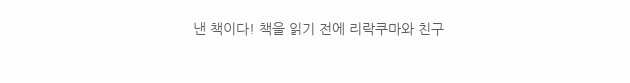낸 책이다! 책을 읽기 전에 리락쿠마와 친구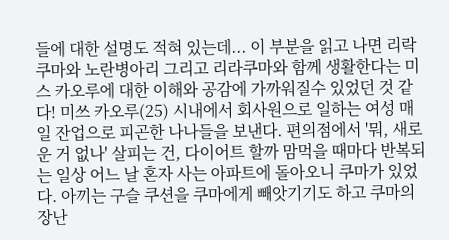들에 대한 설명도 적혀 있는데... 이 부분을 읽고 나면 리락쿠마와 노란병아리 그리고 리라쿠마와 함께 생활한다는 미스 카오루에 대한 이해와 공감에 가까워질수 있었던 것 같다! 미쓰 카오루(25) 시내에서 회사원으로 일하는 여성 매일 잔업으로 피곤한 나나들을 보낸다. 편의점에서 '뭐, 새로운 거 없나' 살피는 건, 다이어트 할까 맘먹을 때마다 반복되는 일상 어느 날 혼자 사는 아파트에 돌아오니 쿠마가 있었다. 아끼는 구슬 쿠션을 쿠마에게 빼앗기기도 하고 쿠마의 장난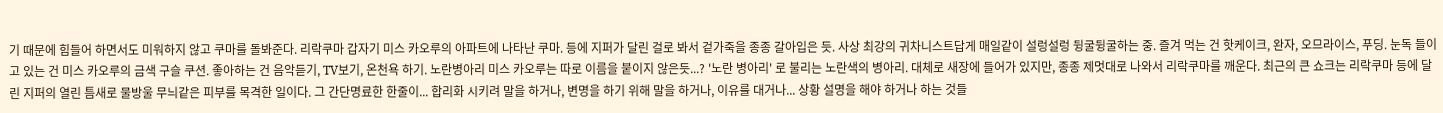기 때문에 힘들어 하면서도 미워하지 않고 쿠마를 돌봐준다. 리락쿠마 갑자기 미스 카오루의 아파트에 나타난 쿠마. 등에 지퍼가 달린 걸로 봐서 겉가죽을 종종 갈아입은 듯. 사상 최강의 귀차니스트답게 매일같이 설렁설렁 뒹굴뒹굴하는 중. 즐겨 먹는 건 핫케이크, 완자, 오므라이스, 푸딩. 눈독 들이고 있는 건 미스 카오루의 금색 구슬 쿠션. 좋아하는 건 음악듣기, TV보기, 온천욕 하기. 노란병아리 미스 카오루는 따로 이름을 붙이지 않은듯...? '노란 병아리' 로 불리는 노란색의 병아리. 대체로 새장에 들어가 있지만, 종종 제멋대로 나와서 리락쿠마를 깨운다. 최근의 큰 쇼크는 리락쿠마 등에 달린 지퍼의 열린 틈새로 물방울 무늬같은 피부를 목격한 일이다. 그 간단명료한 한줄이... 합리화 시키려 말을 하거나, 변명을 하기 위해 말을 하거나, 이유를 대거나... 상황 설명을 해야 하거나 하는 것들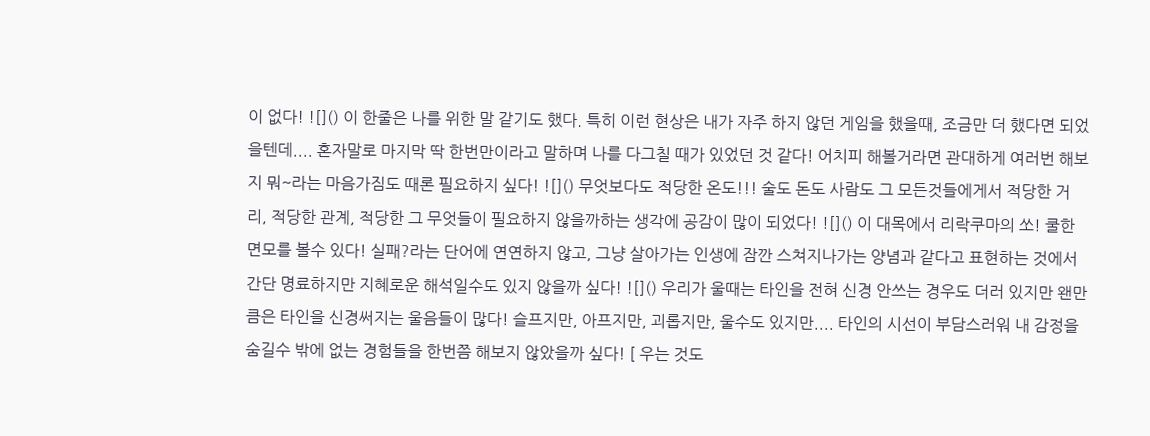이 없다! ![]() 이 한줄은 나를 위한 말 같기도 했다. 특히 이런 현상은 내가 자주 하지 않던 게임을 했을때, 조금만 더 했다면 되었을텐데.... 혼자말로 마지막 딱 한번만이라고 말하며 나를 다그칠 때가 있었던 것 같다! 어치피 해볼거라면 관대하게 여러번 해보지 뭐~라는 마음가짐도 때론 필요하지 싶다! ![]() 무엇보다도 적당한 온도!!! 술도 돈도 사람도 그 모든것들에게서 적당한 거리, 적당한 관계, 적당한 그 무엇들이 필요하지 않을까하는 생각에 공감이 많이 되었다! ![]() 이 대목에서 리락쿠마의 쏘! 쿨한 면모를 볼수 있다! 실패?라는 단어에 연연하지 않고, 그냥 살아가는 인생에 잠깐 스쳐지나가는 양념과 같다고 표현하는 것에서 간단 명료하지만 지혜로운 해석일수도 있지 않을까 싶다! ![]() 우리가 울때는 타인을 전혀 신경 안쓰는 경우도 더러 있지만 왠만큼은 타인을 신경써지는 울음들이 많다! 슬프지만, 아프지만, 괴롭지만, 울수도 있지만.... 타인의 시선이 부담스러워 내 감정을 숨길수 밖에 없는 경험들을 한번쯤 해보지 않았을까 싶다! [ 우는 것도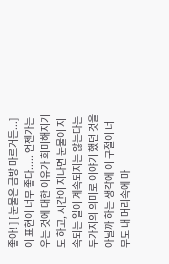좋아! ] [ 눈물은 금방 마르거든...] 이 표현이 너무 좋다..... 언젠가는 우는 것에 대한 이유가 희미해지기도 하고, 시간이 지나면 눈물이 지속되는 일이 계속되지는 않는다는 두가지의 의미로 이야기 했던 것을 아닐까 하는 생각에 이 구절이 너무도 내 머리속에 마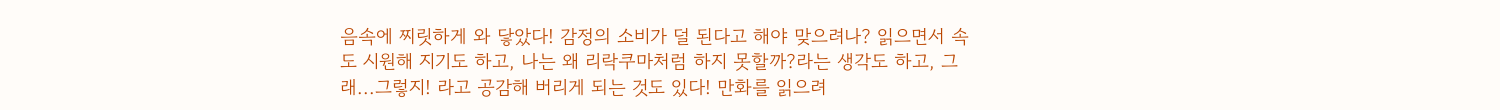음속에 찌릿하게 와 닿았다! 감정의 소비가 덜 된다고 해야 맞으려나? 읽으면서 속도 시원해 지기도 하고, 나는 왜 리락쿠마처럼 하지 못할까?라는 생각도 하고, 그래...그렇지! 라고 공감해 버리게 되는 것도 있다! 만화를 읽으려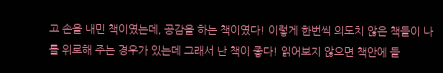고 손을 내민 책이였는데, 공감을 하는 책이였다! 이렇게 한번씩 의도치 않은 책들이 나를 위로해 주는 경우가 있는데 그래서 난 책이 좋다! 읽어보지 않으면 책안에 들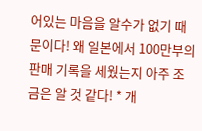어있는 마음을 알수가 없기 때문이다! 왜 일본에서 100만부의 판매 기록을 세웠는지 아주 조금은 알 것 같다! * 개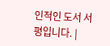인적인 도서 서평입니다. |